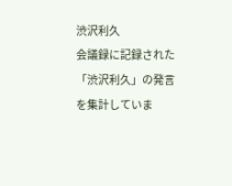渋沢利久
会議録に記録された「渋沢利久」の発言を集計していま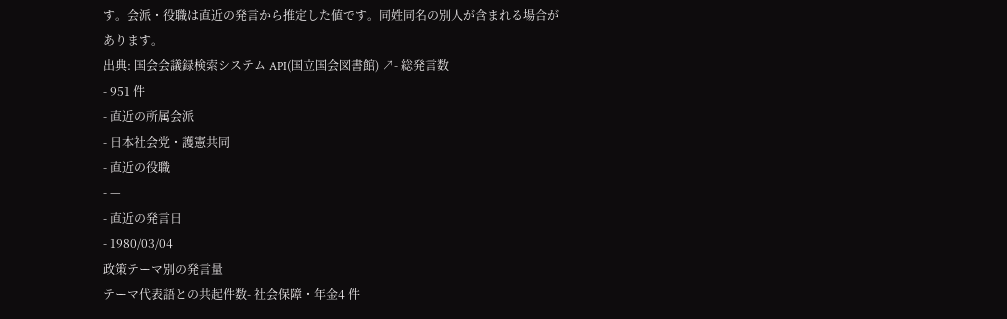す。会派・役職は直近の発言から推定した値です。同姓同名の別人が含まれる場合があります。
出典: 国会会議録検索システム API(国立国会図書館) ↗- 総発言数
- 951 件
- 直近の所属会派
- 日本社会党・護憲共同
- 直近の役職
- —
- 直近の発言日
- 1980/03/04
政策テーマ別の発言量
テーマ代表語との共起件数- 社会保障・年金4 件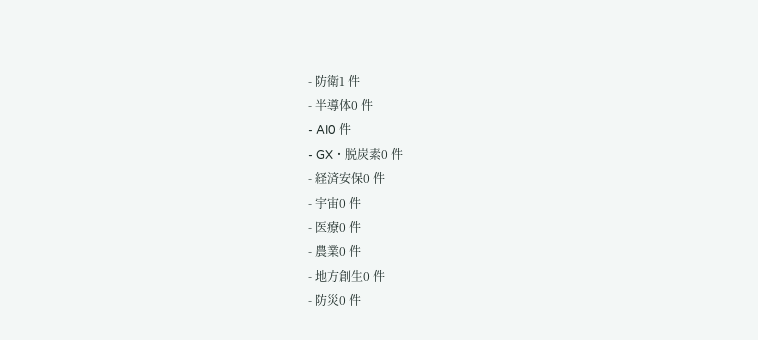- 防衛1 件
- 半導体0 件
- AI0 件
- GX・脱炭素0 件
- 経済安保0 件
- 宇宙0 件
- 医療0 件
- 農業0 件
- 地方創生0 件
- 防災0 件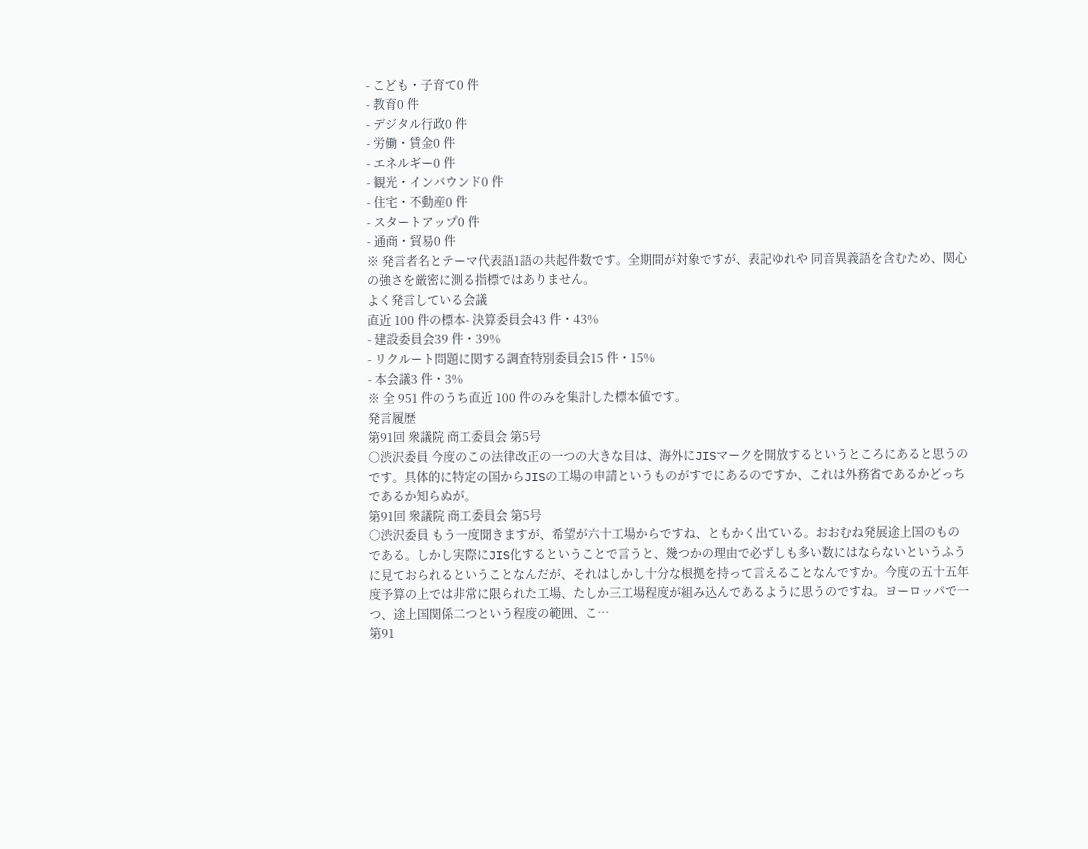- こども・子育て0 件
- 教育0 件
- デジタル行政0 件
- 労働・賃金0 件
- エネルギー0 件
- 観光・インバウンド0 件
- 住宅・不動産0 件
- スタートアップ0 件
- 通商・貿易0 件
※ 発言者名とテーマ代表語1語の共起件数です。全期間が対象ですが、表記ゆれや 同音異義語を含むため、関心の強さを厳密に測る指標ではありません。
よく発言している会議
直近 100 件の標本- 決算委員会43 件・43%
- 建設委員会39 件・39%
- リクルート問題に関する調査特別委員会15 件・15%
- 本会議3 件・3%
※ 全 951 件のうち直近 100 件のみを集計した標本値です。
発言履歴
第91回 衆議院 商工委員会 第5号
○渋沢委員 今度のこの法律改正の一つの大きな目は、海外にJISマークを開放するというところにあると思うのです。具体的に特定の国からJISの工場の申請というものがすでにあるのですか、これは外務省であるかどっちであるか知らぬが。
第91回 衆議院 商工委員会 第5号
○渋沢委員 もう一度聞きますが、希望が六十工場からですね、ともかく出ている。おおむね発展途上国のものである。しかし実際にJIS化するということで言うと、幾つかの理由で必ずしも多い数にはならないというふうに見ておられるということなんだが、それはしかし十分な根拠を持って言えることなんですか。今度の五十五年度予算の上では非常に限られた工場、たしか三工場程度が組み込んであるように思うのですね。ヨーロッパで一つ、途上国関係二つという程度の範囲、こ…
第91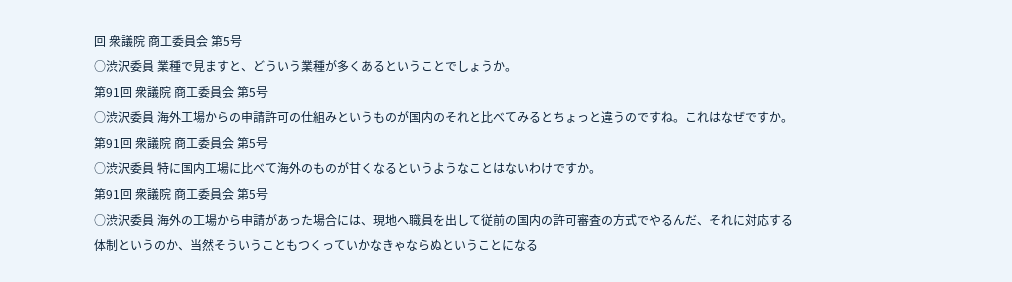回 衆議院 商工委員会 第5号
○渋沢委員 業種で見ますと、どういう業種が多くあるということでしょうか。
第91回 衆議院 商工委員会 第5号
○渋沢委員 海外工場からの申請許可の仕組みというものが国内のそれと比べてみるとちょっと違うのですね。これはなぜですか。
第91回 衆議院 商工委員会 第5号
○渋沢委員 特に国内工場に比べて海外のものが甘くなるというようなことはないわけですか。
第91回 衆議院 商工委員会 第5号
○渋沢委員 海外の工場から申請があった場合には、現地へ職員を出して従前の国内の許可審査の方式でやるんだ、それに対応する体制というのか、当然そういうこともつくっていかなきゃならぬということになる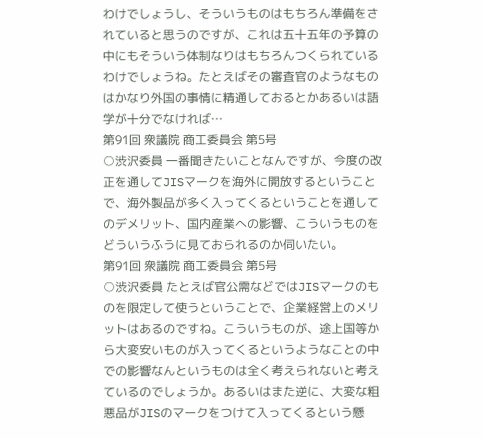わけでしょうし、そういうものはもちろん準備をされていると思うのですが、これは五十五年の予算の中にもそういう体制なりはもちろんつくられているわけでしょうね。たとえばその審査官のようなものはかなり外国の事情に精通しておるとかあるいは語学が十分でなければ…
第91回 衆議院 商工委員会 第5号
○渋沢委員 一番聞きたいことなんですが、今度の改正を通してJISマークを海外に開放するということで、海外製品が多く入ってくるということを通してのデメリット、国内産業への影響、こういうものをどういうふうに見ておられるのか伺いたい。
第91回 衆議院 商工委員会 第5号
○渋沢委員 たとえば官公需などではJISマークのものを限定して使うということで、企業経営上のメリットはあるのですね。こういうものが、途上国等から大変安いものが入ってくるというようなことの中での影響なんというものは全く考えられないと考えているのでしょうか。あるいはまた逆に、大変な粗悪品がJISのマークをつけて入ってくるという懸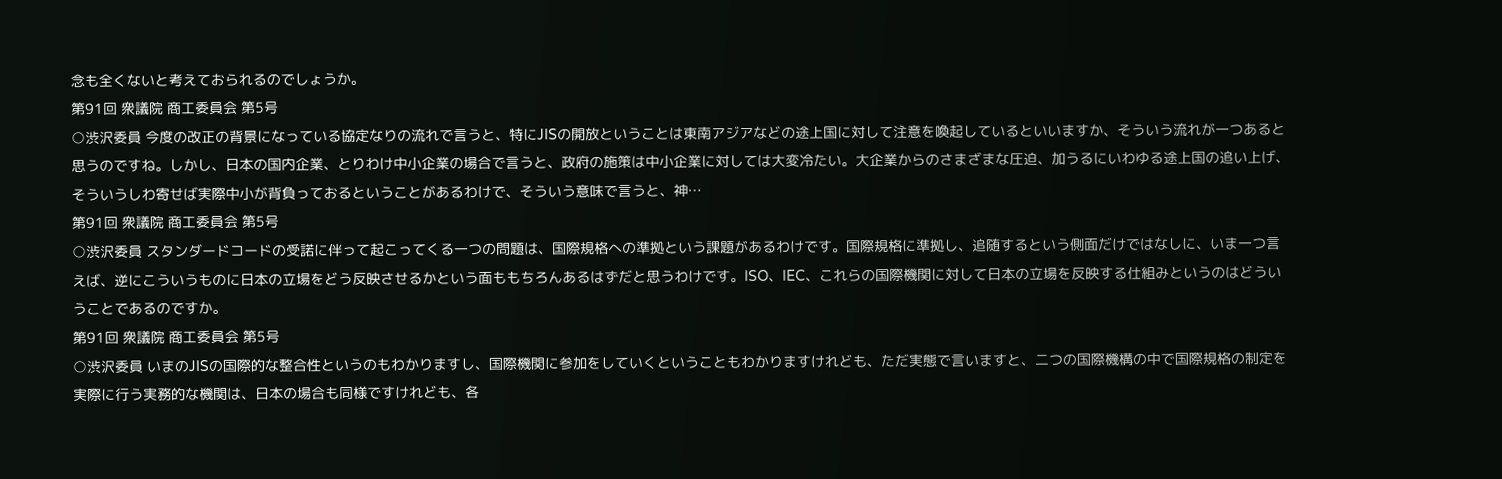念も全くないと考えておられるのでしょうか。
第91回 衆議院 商工委員会 第5号
○渋沢委員 今度の改正の背景になっている協定なりの流れで言うと、特にJISの開放ということは東南アジアなどの途上国に対して注意を喚起しているといいますか、そういう流れが一つあると思うのですね。しかし、日本の国内企業、とりわけ中小企業の場合で言うと、政府の施策は中小企業に対しては大変冷たい。大企業からのさまざまな圧迫、加うるにいわゆる途上国の追い上げ、そういうしわ寄せば実際中小が背負っておるということがあるわけで、そういう意味で言うと、神…
第91回 衆議院 商工委員会 第5号
○渋沢委員 スタンダードコードの受諾に伴って起こってくる一つの問題は、国際規格への準拠という課題があるわけです。国際規格に準拠し、追随するという側面だけではなしに、いま一つ言えば、逆にこういうものに日本の立場をどう反映させるかという面ももちろんあるはずだと思うわけです。ISO、IEC、これらの国際機関に対して日本の立場を反映する仕組みというのはどういうことであるのですか。
第91回 衆議院 商工委員会 第5号
○渋沢委員 いまのJISの国際的な整合性というのもわかりますし、国際機関に参加をしていくということもわかりますけれども、ただ実態で言いますと、二つの国際機構の中で国際規格の制定を実際に行う実務的な機関は、日本の場合も同様ですけれども、各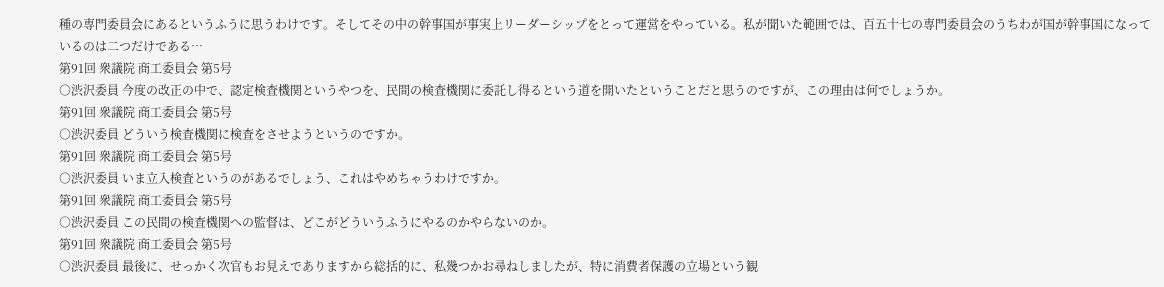種の専門委員会にあるというふうに思うわけです。そしてその中の幹事国が事実上リーダーシップをとって運営をやっている。私が聞いた範囲では、百五十七の専門委員会のうちわが国が幹事国になっているのは二つだけである…
第91回 衆議院 商工委員会 第5号
○渋沢委員 今度の改正の中で、認定検査機関というやつを、民間の検査機関に委託し得るという道を開いたということだと思うのですが、この理由は何でしょうか。
第91回 衆議院 商工委員会 第5号
○渋沢委員 どういう検査機関に検査をさせようというのですか。
第91回 衆議院 商工委員会 第5号
○渋沢委員 いま立入検査というのがあるでしょう、これはやめちゃうわけですか。
第91回 衆議院 商工委員会 第5号
○渋沢委員 この民間の検査機関への監督は、どこがどういうふうにやるのかやらないのか。
第91回 衆議院 商工委員会 第5号
○渋沢委員 最後に、せっかく次官もお見えでありますから総括的に、私幾つかお尋ねしましたが、特に消費者保護の立場という観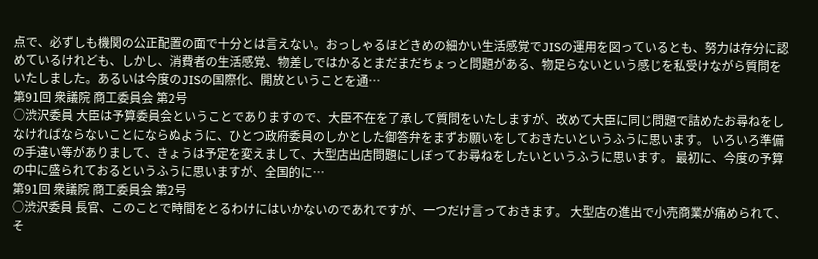点で、必ずしも機関の公正配置の面で十分とは言えない。おっしゃるほどきめの細かい生活感覚でJISの運用を図っているとも、努力は存分に認めているけれども、しかし、消費者の生活感覚、物差しではかるとまだまだちょっと問題がある、物足らないという感じを私受けながら質問をいたしました。あるいは今度のJISの国際化、開放ということを通…
第91回 衆議院 商工委員会 第2号
○渋沢委員 大臣は予算委員会ということでありますので、大臣不在を了承して質問をいたしますが、改めて大臣に同じ問題で詰めたお尋ねをしなければならないことにならぬように、ひとつ政府委員のしかとした御答弁をまずお願いをしておきたいというふうに思います。 いろいろ準備の手違い等がありまして、きょうは予定を変えまして、大型店出店問題にしぼってお尋ねをしたいというふうに思います。 最初に、今度の予算の中に盛られておるというふうに思いますが、全国的に…
第91回 衆議院 商工委員会 第2号
○渋沢委員 長官、このことで時間をとるわけにはいかないのであれですが、一つだけ言っておきます。 大型店の進出で小売商業が痛められて、そ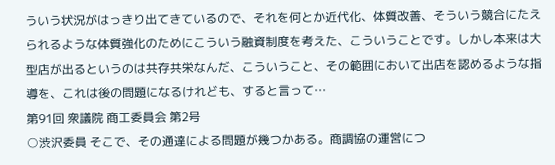ういう状況がはっきり出てきているので、それを何とか近代化、体質改善、そういう競合にたえられるような体質強化のためにこういう融資制度を考えた、こういうことです。しかし本来は大型店が出るというのは共存共栄なんだ、こういうこと、その範囲において出店を認めるような指導を、これは後の問題になるけれども、すると言って…
第91回 衆議院 商工委員会 第2号
○渋沢委員 そこで、その通達による問題が幾つかある。商調協の運営につ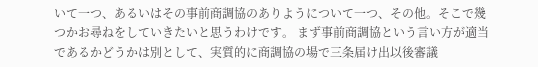いて一つ、あるいはその事前商調協のありようについて一つ、その他。そこで幾つかお尋ねをしていきたいと思うわけです。 まず事前商調協という言い方が適当であるかどうかは別として、実質的に商調協の場で三条届け出以後審議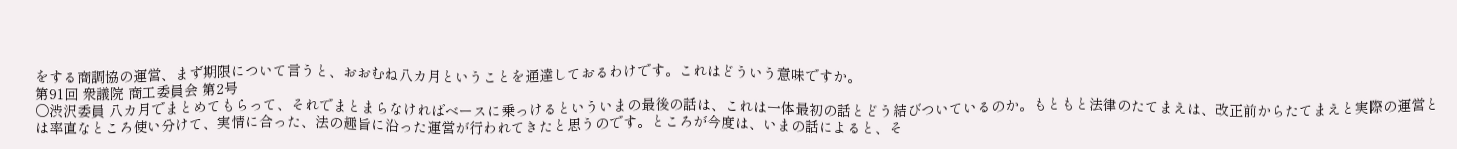をする商調協の運営、まず期限について言うと、おおむね八カ月ということを通達しておるわけです。これはどういう意味ですか。
第91回 衆議院 商工委員会 第2号
○渋沢委員 八カ月でまとめてもらって、それでまとまらなければベースに乗っけるといういまの最後の話は、これは一体最初の話とどう結びついているのか。もともと法律のたてまえは、改正前からたてまえと実際の運営とは率直なところ使い分けて、実情に合った、法の趣旨に沿った運営が行われてきたと思うのです。ところが今度は、いまの話によると、そ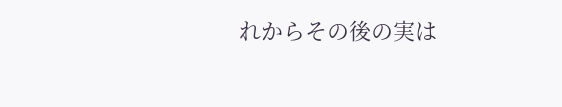れからその後の実は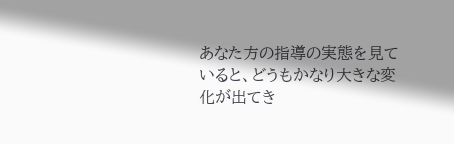あなた方の指導の実態を見ていると、どうもかなり大きな変化が出てき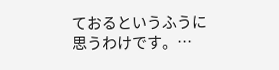ておるというふうに思うわけです。…